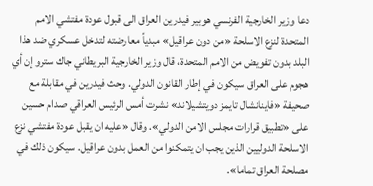دعا وزير الخارجية الفرنسي هوبير فيدرين العراق الى قبول عودة مفتشي الامم المتحدة لنزع الاسلحة «من دون عراقيل» مبدياً معارضته لتدخل عسكري ضد هذا البلد بدون تفويض من الامم المتحدة، قال وزير الخارجية البريطاني جاك سترو إن أي هجوم على العراق سيكون في إطار القانون الدولي. وحث فيدرين في مقابلة مع صحيفة «فاينانشال تايمز دويتشيلاند» نشرت أمس الرئيس العراقي صدام حسين على «تطبيق قرارات مجلس الامن الدولي». وقال «عليه ان يقبل عودة مفتشي نزع الاسلحة الدوليين الذين يجب ان يتمكنوا من العمل بدون عراقيل. سيكون ذلك في مصلحة العراق تماما».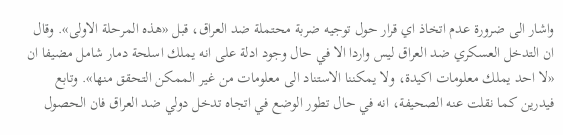واشار الى ضرورة عدم اتخاذ اي قرار حول توجيه ضربة محتملة ضد العراق، قبل «هذه المرحلة الاولى». وقال ان التدخل العسكري ضد العراق ليس واردا الا في حال وجود ادلة على انه يملك اسلحة دمار شامل مضيفا ان «لا احد يملك معلومات اكيدة، ولا يمكننا الاستناد الى معلومات من غير الممكن التحقق منها». وتابع فيدرين كما نقلت عنه الصحيفة، انه في حال تطور الوضع في اتجاه تدخل دولي ضد العراق فان الحصول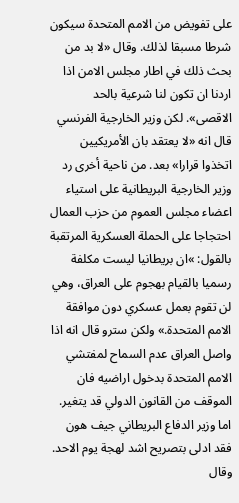على تفويض من الامم المتحدة سيكون شرطا مسبقا لذلك. وقال «لا بد من بحث ذلك في اطار مجلس الامن اذا اردنا ان تكون لنا شرعية بالحد الاقصى». لكن وزير الخارجية الفرنسي قال انه «لا يعتقد بان الأمريكيين اتخذوا قرارا» بعد. من ناحية أخرى رد وزير الخارجية البريطانية على استياء اعضاء مجلس العموم من حزب العمال احتجاجا على الحملة العسكرية المرتقبة بالقول: »ان بريطانيا ليست مكلفة رسميا بالقيام بهجوم على العراق، وهي لن تقوم بعمل عسكري دون موافقة الامم المتحدة.» ولكن سترو قال انه اذا واصل العراق عدم السماح لمفتشي الامم المتحدة بدخول اراضيه فان الموقف من القانون الدولي قد يتغير. اما وزير الدفاع البريطاني جيف هون فقد ادلى بتصريح اشد لهجة يوم الاحد. وقال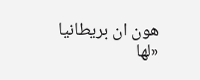هون ان بريطانيا «لها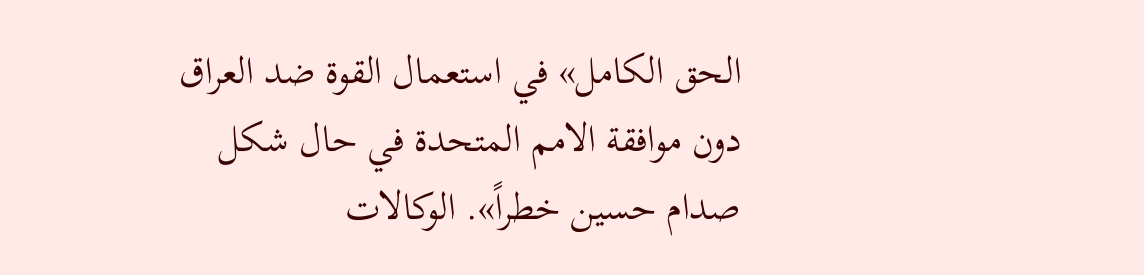الحق الكامل» في استعمال القوة ضد العراق دون موافقة الامم المتحدة في حال شكل صدام حسين خطراً». الوكالات